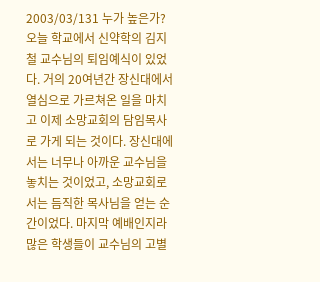2003/03/131 누가 높은가? 오늘 학교에서 신약학의 김지철 교수님의 퇴임예식이 있었다. 거의 20여년간 장신대에서 열심으로 가르쳐온 일을 마치고 이제 소망교회의 담임목사로 가게 되는 것이다. 장신대에서는 너무나 아까운 교수님을 놓치는 것이었고, 소망교회로서는 듬직한 목사님을 얻는 순간이었다. 마지막 예배인지라 많은 학생들이 교수님의 고별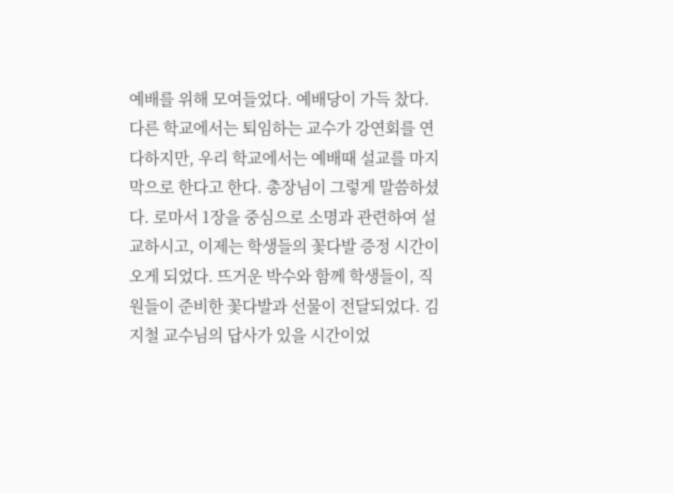예배를 위해 모여들었다. 예배당이 가득 찼다. 다른 학교에서는 퇴임하는 교수가 강연회를 연다하지만, 우리 학교에서는 예배때 설교를 마지막으로 한다고 한다. 총장님이 그렇게 말씀하셨다. 로마서 1장을 중심으로 소명과 관련하여 설교하시고, 이제는 학생들의 꽃다발 증정 시간이 오게 되었다. 뜨거운 박수와 함께 학생들이, 직원들이 준비한 꽃다발과 선물이 전달되었다. 김지철 교수님의 답사가 있을 시간이었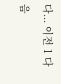다... 이전 1 다음